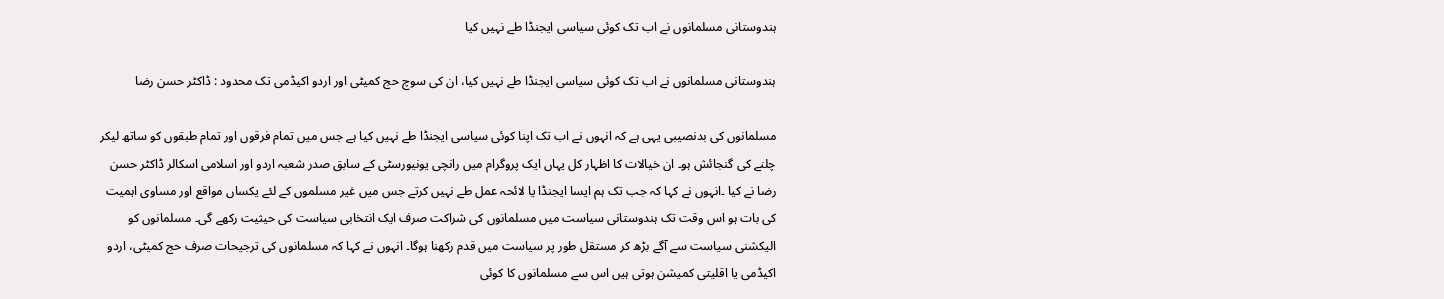ہندوستانی مسلمانوں نے اب تک کوئی سیاسی ایجنڈا طے نہیں کیا

ہندوستانی مسلمانوں نے اب تک کوئی سیاسی ایجنڈا طے نہیں کیا، ان کی سوچ حج کمیٹی اور اردو اکیڈمی تک محدود : ڈاکٹر حسن رضا

مسلمانوں کی بدنصیبی یہی ہے کہ انہوں نے اب تک اپنا کوئی سیاسی ایجنڈا طے نہیں کیا ہے جس میں تمام فرقوں اور تمام طبقوں کو ساتھ لیکر چلنے کی گنجائش ہو۔ ان خیالات کا اظہار کل یہاں ایک پروگرام میں رانچی یونیورسٹی کے سابق صدر شعبہ اردو اور اسلامی اسکالر ڈاکٹر حسن رضا نے کیا ۔انہوں نے کہا کہ جب تک ہم ایسا ایجنڈا یا لائحہ عمل طے نہیں کرتے جس میں غیر مسلموں کے لئے یکساں مواقع اور مساوی اہمیت کی بات ہو اس وقت تک ہندوستانی سیاست میں مسلمانوں کی شراکت صرف ایک انتخابی سیاست کی حیثیت رکھے گی۔ مسلمانوں کو الیکشنی سیاست سے آگے بڑھ کر مستقل طور پر سیاست میں قدم رکھنا ہوگا۔ انہوں نے کہا کہ مسلمانوں کی ترجیحات صرف حج کمیٹی، اردو اکیڈمی یا اقلیتی کمیشن ہوتی ہیں اس سے مسلمانوں کا کوئی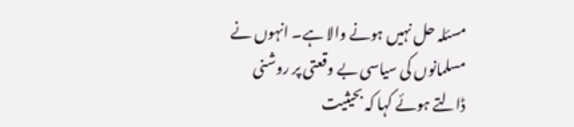مسئلہ حل نہیں ہونے والا ہے۔ انہوں نے مسلمانوں کی سیاسی بے وقعتی پر روشنی ڈالتے ہوئے کہا کہ بحیثیت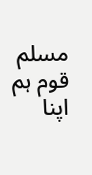مسلم قوم ہم اپنا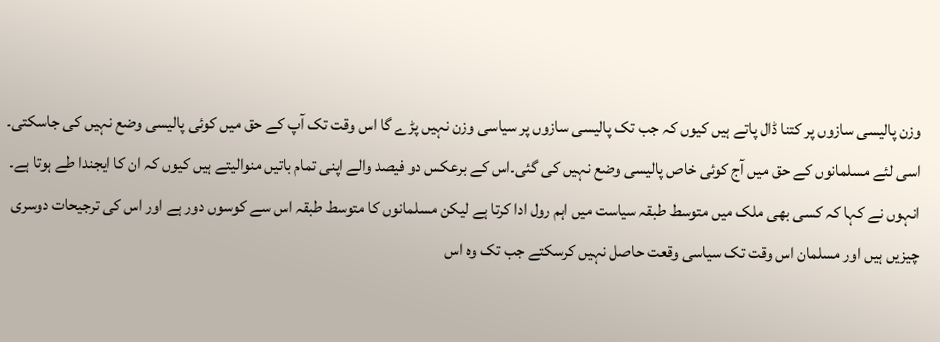وزن پالیسی سازوں پر کتنا ڈال پاتے ہیں کیوں کہ جب تک پالیسی سازوں پر سیاسی وزن نہیں پڑے گا اس وقت تک آپ کے حق میں کوئی پالیسی وضع نہیں کی جاسکتی۔ اسی لئے مسلمانوں کے حق میں آج کوئی خاص پالیسی وضع نہیں کی گئی۔اس کے برعکس دو فیصد والے اپنی تمام باتیں منوالیتے ہیں کیوں کہ ان کا ایجندا طے ہوتا ہے۔ انہوں نے کہا کہ کسی بھی ملک میں متوسط طبقہ سیاست میں اہم رول ادا کرتا ہے لیکن مسلمانوں کا متوسط طبقہ اس سے کوسوں دور ہے اور اس کی ترجیحات دوسری چیزیں ہیں اور مسلمان اس وقت تک سیاسی وقعت حاصل نہیں کرسکتے جب تک وہ اس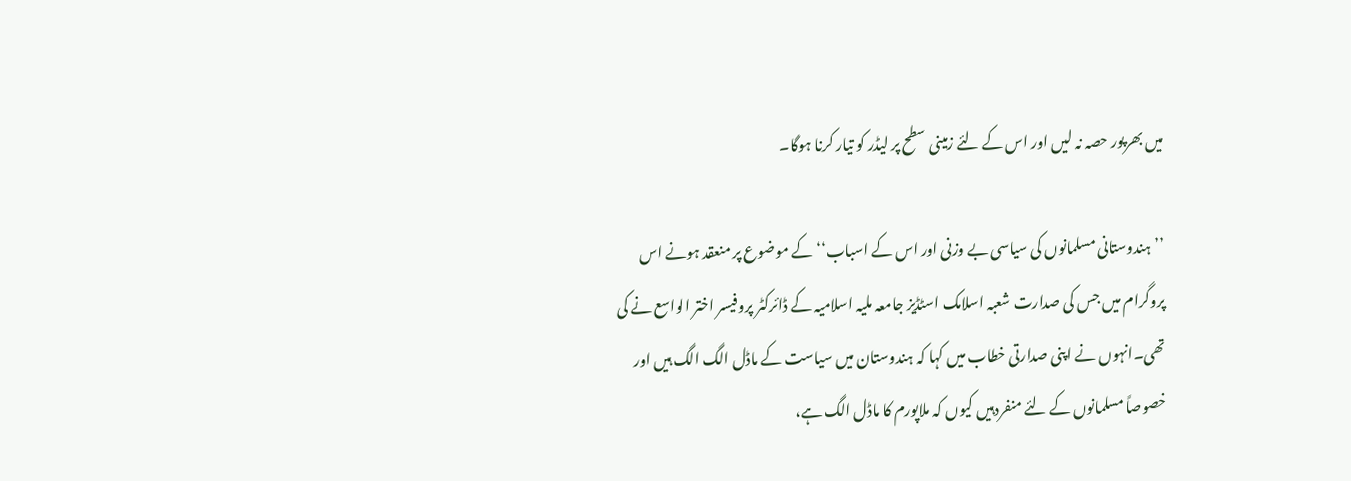میں بھرپور حصہ نہ لیں اور اس کے لئے زمینی سطح پر لیڈر کو تیار کرنا ہوگا۔

’’ہندوستانی مسلمانوں کی سیاسی بے وزنی اور اس کے اسباب‘‘ کے موضوع پر منعقد ہونے اس پروگرام میں جس کی صدارت شعبہ اسلامک اسٹڈیز جامعہ ملیہ اسلامیہ کے ڈائرکٹر پروفیسر اختر الواسع نے کی تھی۔انہوں نے اپنی صدارتی خطاب میں کہا کہ ہندوستان میں سیاست کے ماڈل الگ الگ ہیں اور خصوصاً مسلمانوں کے لئے منفردہیں کیوں کہ ملاپورم کا ماڈل الگ ہے،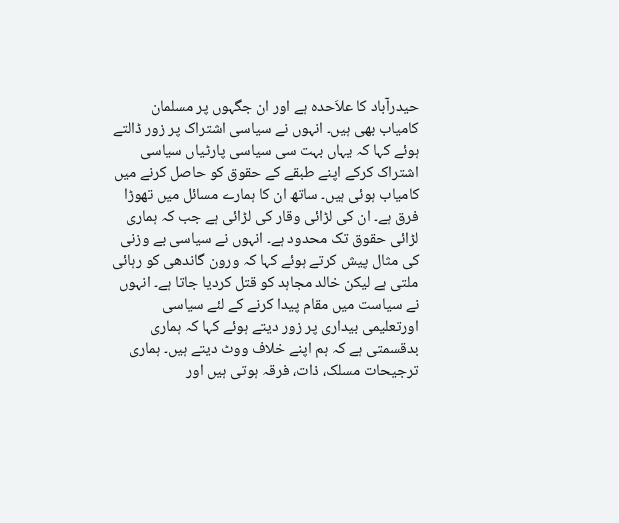حیدرآباد کا علاَحدہ ہے اور ان جگہوں پر مسلمان کامیاب بھی ہیں۔ انہوں نے سیاسی اشتراک پر زور ڈالتے ہوئے کہا کہ یہاں بہت سی سیاسی پارٹیاں سیاسی اشتراک کرکے اپنے طبقے کے حقوق کو حاصل کرنے میں کامیاب ہوئی ہیں۔ ساتھ ان کا ہمارے مسائل میں تھوڑا فرق ہے۔ ان کی لڑائی وقار کی لڑائی ہے جب کہ ہماری لڑائی حقوق تک محدود ہے۔ انہوں نے سیاسی بے وزنی کی مثال پیش کرتے ہوئے کہا کہ ورون گاندھی کو رہائی ملتی ہے لیکن خالد مجاہد کو قتل کردیا جاتا ہے۔ انہوں نے سیاست میں مقام پیدا کرنے کے لئے سیاسی اورتعلیمی بیداری پر زور دیتے ہوئے کہا کہ ہماری بدقسمتی ہے کہ ہم اپنے خلاف ووٹ دیتے ہیں۔ ہماری ترجیحات مسلک، ذات، فرقہ ہوتی ہیں اور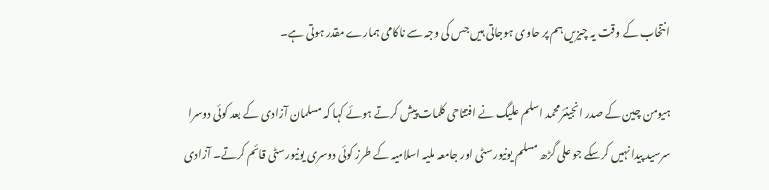انتخاب کے وقت یہ چیزیں ہم پر حاوی ہوجاتی ہیں جس کی وجہ سے ناکامی ہمارے مقدر ہوتی ہے۔

ہیومن چین کے صدر انجینئرمحمد اسلم علیگ نے افتتاحی کلمات پیش کرتے ہوئے کہا کہ مسلمان آزادی کے بعد کوئی دوسرا سرسید پیدا نہیں کرسکے جو علی گڑھ مسلم یونیورسٹی اور جامعہ ملیہ اسلامیہ کے طرز کوئی دوسری یونیورسٹی قائم کرتے۔ آزادی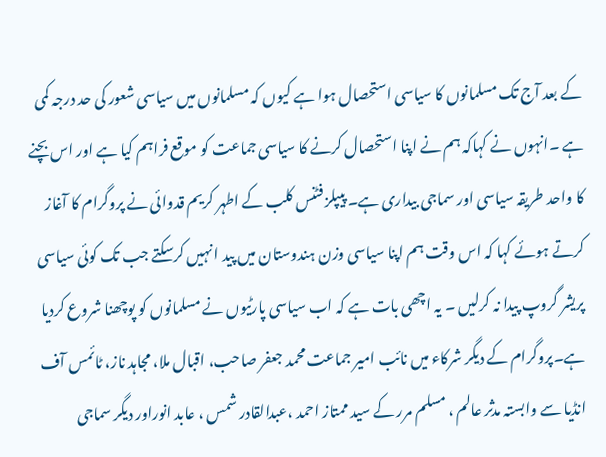کے بعد آج تک مسلمانوں کا سیاسی استحصال ہوا ہے کیوں کہ مسلمانوں میں سیاسی شعور کی حد درجہ کمی ہے ۔انہوں نے کہاکہ ہم نے اپنا استحصال کرنے کا سیاسی جماعت کو موقع فراہم کیا ہے اور اس بچنے کا واحد طریقہ سیاسی اور سماجی بیداری ہے۔ پیپلز فٹنس کلب کے اطہر کریم قدوائی نے پروگرام کا آغاز کرتے ہوئے کہا کہ اس وقت ہم اپنا سیاسی وزن ہندوستان میں پید ا نہیں کرسکتے جب تک کوئی سیاسی پریشر گروپ پیدا نہ کرلیں ۔ یہ اچھی بات ہے کہ اب سیاسی پارٹیوں نے مسلمانوں کو پوچھنا شروع کردیا ہے۔پروگرام کے دیگر شرکاء میں نائب امیر جماعت محمد جعفر صاحب، اقبال ملا، مجاہد ناز، ٹائمس آف انڈیا سے وابستہ مدثر عالم ، مسلم مرر کے سید ممتاز احمد ،عبدالقادر شمس ، عابد انوراور دیگر سماجی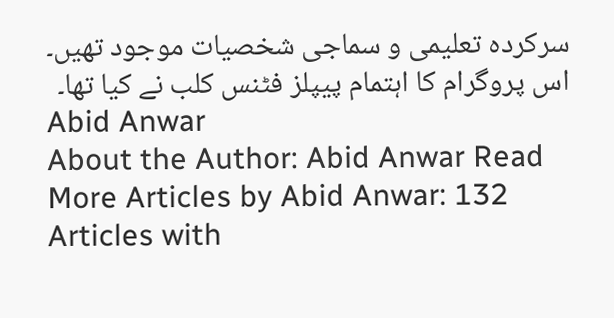سرکردہ تعلیمی و سماجی شخصیات موجود تھیں۔ اس پروگرام کا اہتمام پیپلز فٹنس کلب نے کیا تھا۔
Abid Anwar
About the Author: Abid Anwar Read More Articles by Abid Anwar: 132 Articles with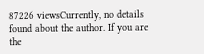87226 viewsCurrently, no details found about the author. If you are the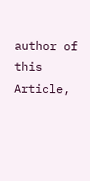author of this Article,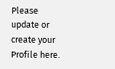Please update or create your Profile here.